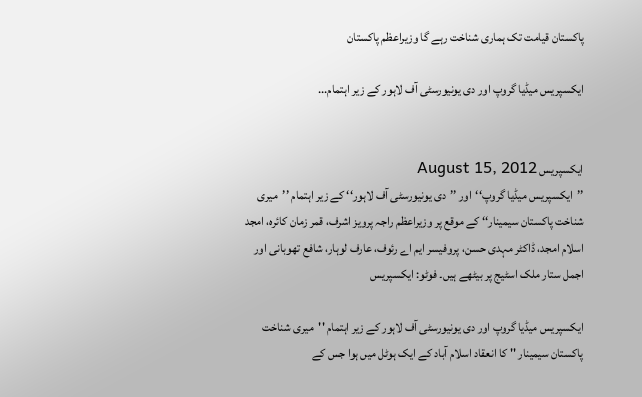پاکستان قیامت تک ہماری شناخت رہے گا وزیراعظم پاکستان

ایکسپریس میڈیا گروپ اور دی یونیورسٹی آف لاہور کے زیر اہتمام...


ایکسپریس August 15, 2012
’’ایکسپریس میڈیا گروپ‘‘اور ’’دی یونیورسٹی آف لاہور‘‘ کے زیر اہتمام ’’میری شناخت پاکستان سیمینار‘‘ کے موقع پر وزیراعظم راجہ پرویز اشرف، قمر زمان کائرہ، امجد اسلام امجد، ڈاکٹر مہدی حسن، پروفیسر ایم اے رئوف، عارف لوہار، شافع تھوبانی اور اجمل ستار ملک اسٹیج پر بیٹھے ہیں۔ فوٹو: ایکسپریس

ایکسپریس میڈیا گروپ اور دی یونیورسٹی آف لاہور کے زیر اہتمام ''میری شناخت پاکستان سیمینار '' کا انعقاد اسلام آباد کے ایک ہوٹل میں ہوا جس کے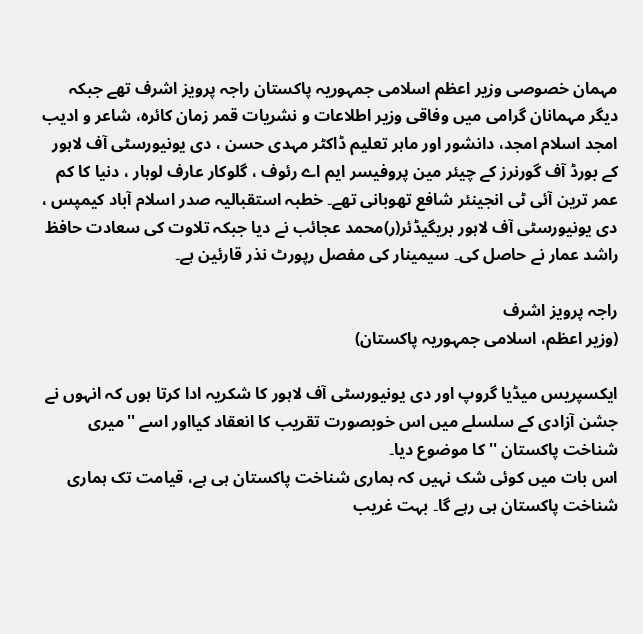مہمان خصوصی وزیر اعظم اسلامی جمہوریہ پاکستان راجہ پرویز اشرف تھے جبکہ دیگر مہمانان گرامی میں وفاقی وزیر اطلاعات و نشریات قمر زمان کائرہ، شاعر و ادیب امجد اسلام امجد، دانشور اور ماہر تعلیم ڈاکٹر مہدی حسن ، دی یونیورسٹی آف لاہور کے بورڈ آف گورنرز کے چیئر مین پروفیسر ایم اے رئوف ، گلوکار عارف لوہار ، دنیا کا کم عمر ترین آئی ٹی انجینئر شافع تھوبانی تھے۔ خطبہ استقبالیہ صدر اسلام آباد کیمپس ، دی یونیورسٹی آف لاہور بریگیڈئر(ر)محمد عجائب نے دیا جبکہ تلاوت کی سعادت حافظ راشد عمار نے حاصل کی۔ سیمینار کی مفصل رپورٹ نذر قارئین ہے۔

راجہ پرویز اشرف
(وزیر اعظم، اسلامی جمہوریہ پاکستان)

ایکسپریس میڈیا گروپ اور دی یونیورسٹی آف لاہور کا شکریہ ادا کرتا ہوں کہ انہوں نے جشن آزادی کے سلسلے میں اس خوبصورت تقریب کا انعقاد کیااور اسے ''میری شناخت پاکستان '' کا موضوع دیا۔
اس بات میں کوئی شک نہیں کہ ہماری شناخت پاکستان ہی ہے، قیامت تک ہماری شناخت پاکستان ہی رہے گا۔ بہت غریب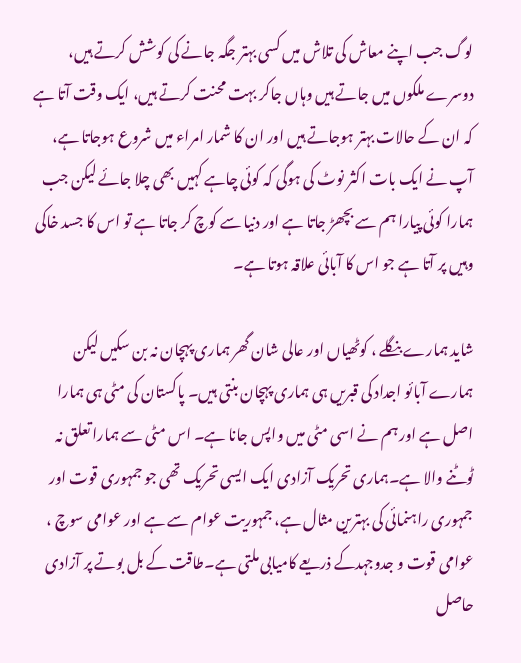لوگ جب اپنے معاش کی تلاش میں کسی بہتر جگہ جانے کی کوشش کرتے ہیں، دوسرے ملکوں میں جاتے ہیں وہاں جاکر بہت محنت کرتے ہیں، ایک وقت آتا ہے کہ ان کے حالات بہتر ہوجاتے ہیں اور ان کا شمار امراء میں شروع ہوجاتا ہے، آپ نے ایک بات اکثر نوٹ کی ہوگی کہ کوئی چاہے کہیں بھی چلا جائے لیکن جب ہمارا کوئی پیارا ہم سے بچھڑ جاتا ہے اور دنیا سے کوچ کر جاتا ہے تو اس کا جسد خاکی وہیں پر آتا ہے جو اس کا آبائی علاقہ ہوتا ہے۔

شاید ہمارے بنگلے ، کوٹھیاں اور عالی شان گھر ہماری پہچان نہ بن سکیں لیکن ہمارے آبائو اجداد کی قبریں ہی ہماری پہچان بنتی ہیں۔ پاکستان کی مٹی ہی ہمارا اصل ہے اور ہم نے اسی مٹی میں واپس جانا ہے۔ اس مٹی سے ہمارا تعلق نہ ٹوٹنے والا ہے۔ہماری تحریک آزادی ایک ایسی تحریک تھی جو جمہوری قوت اور جمہوری راہنمائی کی بہترین مثال ہے، جمہوریت عوام سے ہے اور عوامی سوچ ، عوامی قوت و جدوجہدکے ذریعے کامیابی ملتی ہے۔طاقت کے بل بوتے پر آزادی حاصل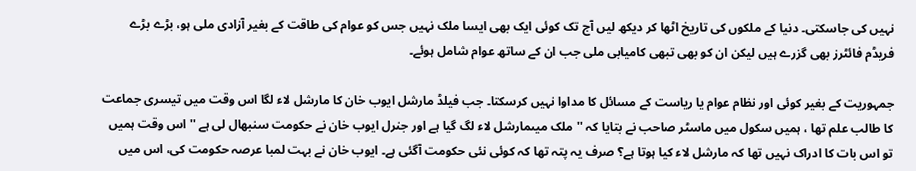نہیں کی جاسکتی۔ دنیا کے ملکوں کی تاریخ اٹھا کر دیکھ لیں آج تک کوئی ایک بھی ایسا ملک نہیں جس کو عوام کی طاقت کے بغیر آزادی ملی ہو، بڑے بڑے فریڈم فائٹرز بھی گزرے ہیں لیکن ان کو بھی تبھی کامیابی ملی جب ان کے ساتھ عوام شامل ہوئے۔

جمہوریت کے بغیر کوئی اور نظام عوام یا ریاست کے مسائل کا مداوا نہیں کرسکتا۔ جب فیلڈ مارشل ایوب خان کا مارشل لاء لگا اس وقت میں تیسری جماعت کا طالب علم تھا ، ہمیں سکول میں ماسٹر صاحب نے بتایا کہ ''ملک میںمارشل لاء لگ گیا ہے اور جنرل ایوب خان نے حکومت سنبھال لی ہے '' اس وقت ہمیں تو اس بات کا ادراک نہیں تھا کہ مارشل لاء کیا ہوتا ہے؟ صرف یہ پتہ تھا کہ کوئی نئی حکومت آگئی ہے۔ ایوب خان نے بہت لمبا عرصہ حکومت کی، اس میں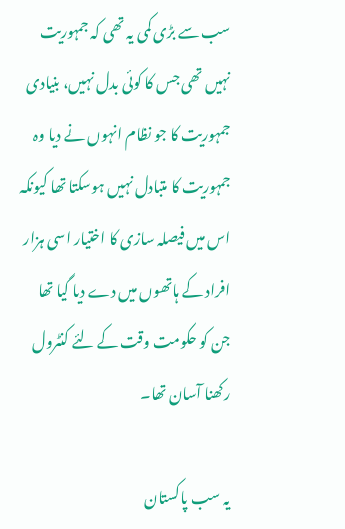سب سے بڑی کمی یہ تھی کہ جمہوریت نہیں تھی جس کا کوئی بدل نہیں، بنیادی جمہوریت کا جو نظام انہوں نے دیا وہ جمہوریت کا متبادل نہیں ہوسکتا تھا کیونکہ اس میں فیصلہ سازی کا اختیار اسی ہزار افراد کے ہاتھوں میں دے دیا گیا تھا جن کو حکومت وقت کے لئے کنٹرول رکھنا آسان تھا۔

یہ سب پاکستان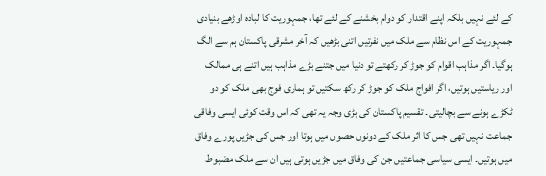کے لئے نہیں بلکہ اپنے اقتدار کو دوام بخشنے کے لئے تھا، جمہوریت کا لبادہ اوڑھے بنیادی جمہوریت کے اس نظام سے ملک میں نفرتیں اتنی بڑھیں کہ آخر مشرقی پاکستان ہم سے الگ ہوگیا۔ اگر مذاہب اقوام کو جوڑ کر رکھتے تو دنیا میں جتنے بڑے مذاہب ہیں اتنے ہی ممالک اور ریاستیں ہوتیں، اگر افواج ملک کو جوڑ کر رکھ سکتیں تو ہماری فوج بھی ملک کو دو ٹکڑے ہونے سے بچالیتی۔ تقسیم پاکستان کی بڑی وجہ یہ تھی کہ اس وقت کوئی ایسی وفاقی جماعت نہیں تھی جس کا اثر ملک کے دونوں حصوں میں ہوتا اور جس کی جڑیں پورے وفاق میں ہوتیں۔ ایسی سیاسی جماعتیں جن کی وفاق میں جڑیں ہوتی ہیں ان سے ملک مضبوط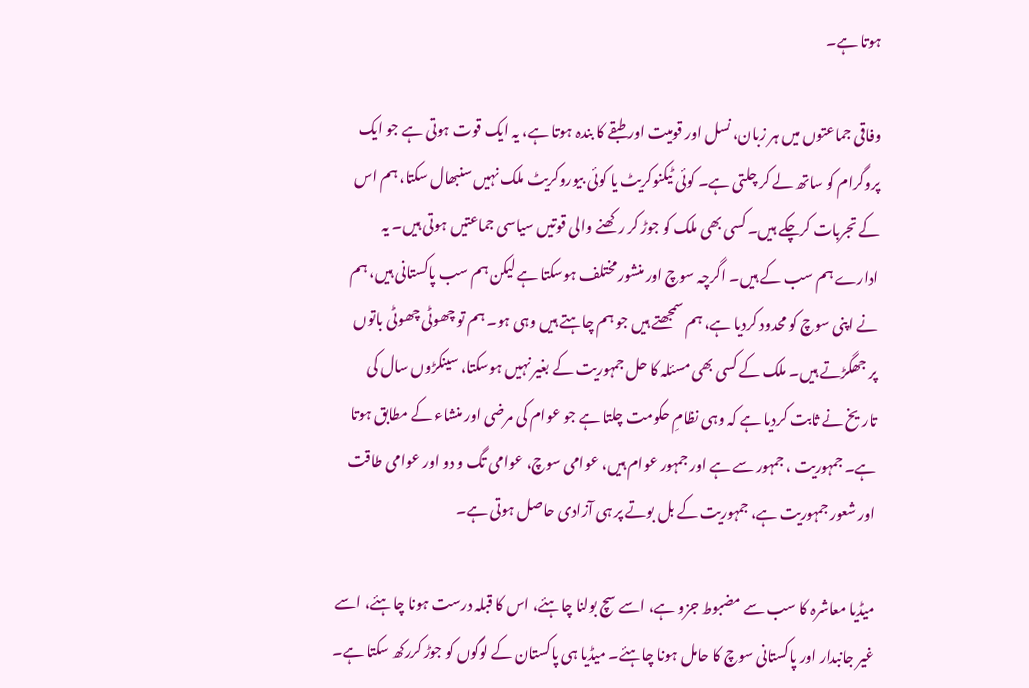ہوتا ہے۔

وفاقی جماعتوں میں ہر زبان، نسل اور قومیت اور طبقے کا بندہ ہوتا ہے، یہ ایک قوت ہوتی ہے جو ایک پروگرام کو ساتھ لے کر چلتی ہے۔ کوئی ٹیکنوکریٹ یا کوئی بیوروکریٹ ملک نہیں سنبھال سکتا، ہم اس کے تجربات کرچکے ہیں۔ کسی بھی ملک کو جوڑ کر رکھنے والی قوتیں سیاسی جماعتیں ہوتی ہیں۔ یہ ادارے ہم سب کے ہیں۔ اگرچہ سوچ اور منشور مختلف ہوسکتا ہے لیکن ہم سب پاکستانی ہیں، ہم نے اپنی سوچ کو محدود کردیا ہے، ہم سمجھتے ہیں جو ہم چاہتے ہیں وہی ہو۔ ہم تو چھوٹی چھوٹی باتوں پر جھگڑتے ہیں۔ ملک کے کسی بھی مسئلہ کا حل جمہوریت کے بغیر نہیں ہوسکتا، سینکڑوں سال کی تاریخ نے ثابت کردیا ہے کہ وہی نظامِ حکومت چلتا ہے جو عوام کی مرضی اور منشاء کے مطابق ہوتا ہے۔ جمہوریت ، جمہور سے ہے اور جمہور عوام ہیں، عوامی سوچ، عوامی تگ و دو اور عوامی طاقت اور شعور جمہوریت ہے، جمہوریت کے بل بوتے پر ہی آزادی حاصل ہوتی ہے۔

میڈیا معاشرہ کا سب سے مضبوط جزو ہے، اسے سچ بولنا چاہئے، اس کا قبلہ درست ہونا چاہئے، اسے غیر جانبدار اور پاکستانی سوچ کا حامل ہونا چاہئے۔ میڈیا ہی پاکستان کے لوگوں کو جوڑ کررکھ سکتا ہے۔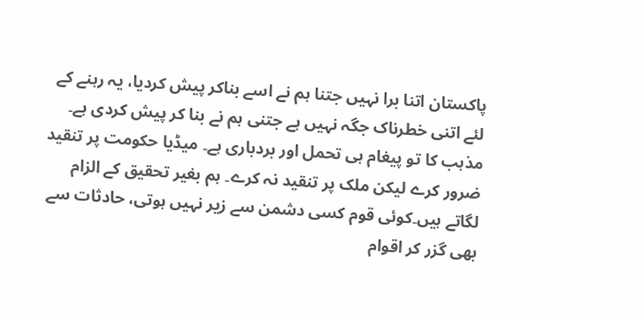پاکستان اتنا برا نہیں جتنا ہم نے اسے بناکر پیش کردیا، یہ رہنے کے لئے اتنی خطرناک جگہ نہیں ہے جتنی ہم نے بنا کر پیش کردی ہے۔ مذہب کا تو پیغام ہی تحمل اور بردباری ہے۔ میڈیا حکومت پر تنقید ضرور کرے لیکن ملک پر تنقید نہ کرے۔ ہم بغیر تحقیق کے الزام لگاتے ہیں۔کوئی قوم کسی دشمن سے زیر نہیں ہوتی، حادثات سے بھی گزر کر اقوام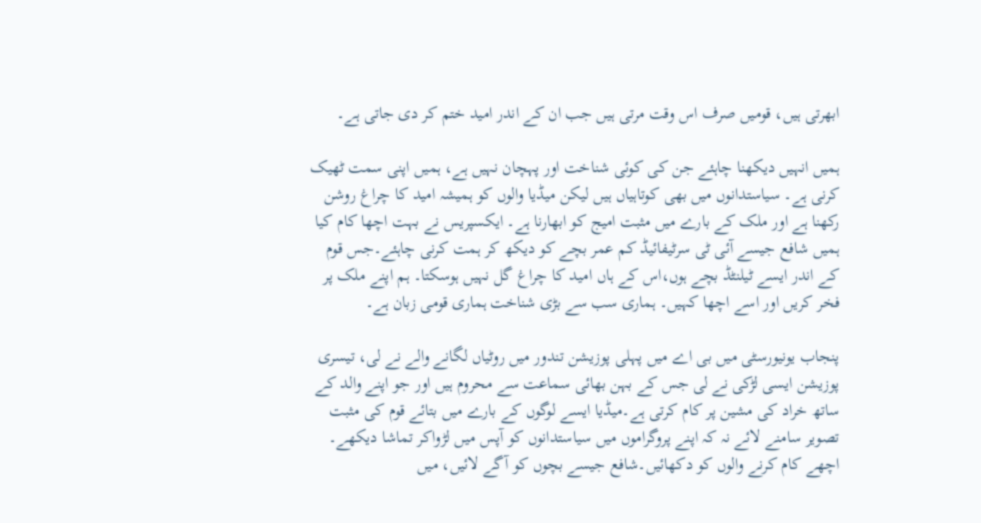ابھرتی ہیں، قومیں صرف اس وقت مرتی ہیں جب ان کے اندر امید ختم کر دی جاتی ہے۔

ہمیں انہیں دیکھنا چاہئے جن کی کوئی شناخت اور پہچان نہیں ہے، ہمیں اپنی سمت ٹھیک کرنی ہے۔ سیاستدانوں میں بھی کوتاہیاں ہیں لیکن میڈیا والوں کو ہمیشہ امید کا چراغ روشن رکھنا ہے اور ملک کے بارے میں مثبت امیج کو ابھارنا ہے۔ ایکسپریس نے بہت اچھا کام کیا ہمیں شافع جیسے آئی ٹی سرٹیفائیڈ کم عمر بچے کو دیکھ کر ہمت کرنی چاہئے۔جس قوم کے اندر ایسے ٹیلنٹڈ بچے ہوں،اس کے ہاں امید کا چراغ گل نہیں ہوسکتا۔ ہم اپنے ملک پر فخر کریں اور اسے اچھا کہیں۔ ہماری سب سے بڑی شناخت ہماری قومی زبان ہے۔

پنجاب یونیورسٹی میں بی اے میں پہلی پوزیشن تندور میں روٹیاں لگانے والے نے لی، تیسری پوزیشن ایسی لڑکی نے لی جس کے بہن بھائی سماعت سے محروم ہیں اور جو اپنے والد کے ساتھ خراد کی مشین پر کام کرتی ہے۔میڈیا ایسے لوگوں کے بارے میں بتائے قوم کی مثبت تصویر سامنے لائے نہ کہ اپنے پروگراموں میں سیاستدانوں کو آپس میں لڑواکر تماشا دیکھے۔ اچھے کام کرنے والوں کو دکھائیں۔شافع جیسے بچوں کو آگے لائیں، میں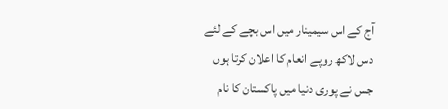آج کے اس سیمینار میں اس بچے کے لئے دس لاکھ روپے انعام کا اعلان کرتا ہوں جس نے پوری دنیا میں پاکستان کا نام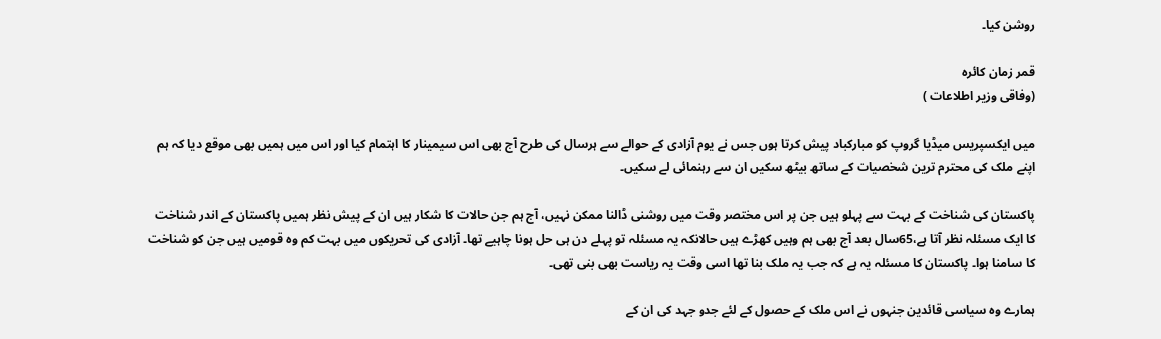روشن کیا۔

قمر زمان کائرہ
(وفاقی وزیر اطلاعات )

میں ایکسپریس میڈیا گروپ کو مبارکباد پیش کرتا ہوں جس نے یوم آزادی کے حوالے سے ہرسال کی طرح آج بھی اس سیمینار کا اہتمام کیا اور اس میں ہمیں بھی موقع دیا کہ ہم اپنے ملک کی محترم ترین شخصیات کے ساتھ بیٹھ سکیں ان سے رہنمائی لے سکیں۔

پاکستان کی شناخت کے بہت سے پہلو ہیں جن پر اس مختصر وقت میں روشنی ڈالنا ممکن نہیں، آج ہم جن حالات کا شکار ہیں ان کے پیش نظر ہمیں پاکستان کے اندر شناخت کا ایک مسئلہ نظر آتا ہے،65سال بعد آج بھی ہم وہیں کھڑے ہیں حالانکہ یہ مسئلہ تو پہلے دن ہی حل ہونا چاہیے تھا۔ آزادی کی تحریکوں میں بہت کم وہ قومیں ہیں جن کو شناخت کا سامنا ہوا۔ پاکستان کا مسئلہ یہ ہے کہ جب یہ ملک بنا تھا اسی وقت یہ ریاست بھی بنی تھی۔

ہمارے وہ سیاسی قائدین جنہوں نے اس ملک کے حصول کے لئے جدو جہد کی ان کے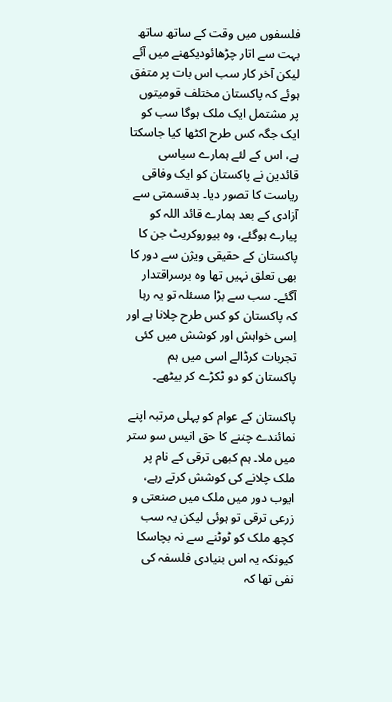فلسفوں میں وقت کے ساتھ ساتھ بہت سے اتار چڑھائودیکھنے میں آئے لیکن آخر کار سب اس بات پر متفق ہوئے کہ پاکستان مختلف قومیتوں پر مشتمل ایک ملک ہوگا سب کو ایک جگہ کس طرح اکٹھا کیا جاسکتا ہے، اس کے لئے ہمارے سیاسی قائدین نے پاکستان کو ایک وفاقی ریاست کا تصور دیا۔ بدقسمتی سے آزادی کے بعد ہمارے قائد اللہ کو پیارے ہوگئے، وہ بیوروکریٹ جن کا پاکستان کے حقیقی ویژن سے دور کا بھی تعلق نہیں تھا وہ برسراقتدار آگئے۔ سب سے بڑا مسئلہ تو یہ رہا کہ پاکستان کو کس طرح چلانا ہے اور اِسی خواہش اور کوشش میں کئی تجربات کرڈالے اسی میں ہم پاکستان کو دو ٹکڑے کر بیٹھے۔

پاکستان کے عوام کو پہلی مرتبہ اپنے نمائندے چننے کا حق انیس سو ستر میں ملا۔ ہم کبھی ترقی کے نام پر ملک چلانے کی کوشش کرتے رہے، ایوب دور میں ملک میں صنعتی و زرعی ترقی تو ہوئی لیکن یہ سب کچھ ملک کو ٹوٹنے سے نہ بچاسکا کیونکہ یہ اس بنیادی فلسفہ کی نفی تھا کہ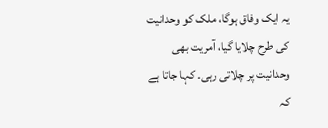یہ ایک وفاق ہوگا، ملک کو وحدانیت کی طرح چلایا گیا، آمریت بھی وحدانیت پر چلاتی رہی۔ کہا جاتا ہے کہ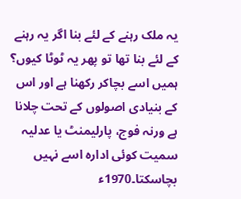یہ ملک رہنے کے لئے بنا اگر یہ رہنے کے لئے بنا تھا تو پھر یہ ٹوٹا کیوں؟ ہمیں اسے بچاکر رکھنا ہے اور اس کے بنیادی اصولوں کے تحت چلانا ہے ورنہ فوج، پارلیمنٹ یا عدلیہ سمیت کوئی ادارہ اسے نہیں بچاسکتا۔1970ء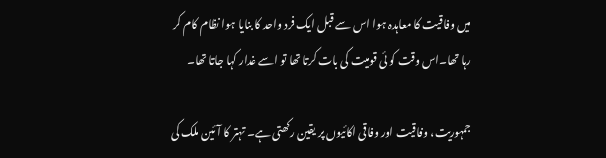میں وفاقیت کا معاہدہ ہوا اس سے قبل ایک فرد واحد کا بنایا ہوا نظام کام کر رہا تھا۔اس وقت کو ئی قومیت کی بات کرتا تھا تو اسے غدار کہا جاتا تھا۔

جمہوریت، وفاقیت اور وفاقی اکائیوں پر یقین رکھتی ہے۔ تہتر کا آئین ملک کی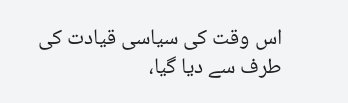اس وقت کی سیاسی قیادت کی طرف سے دیا گیا،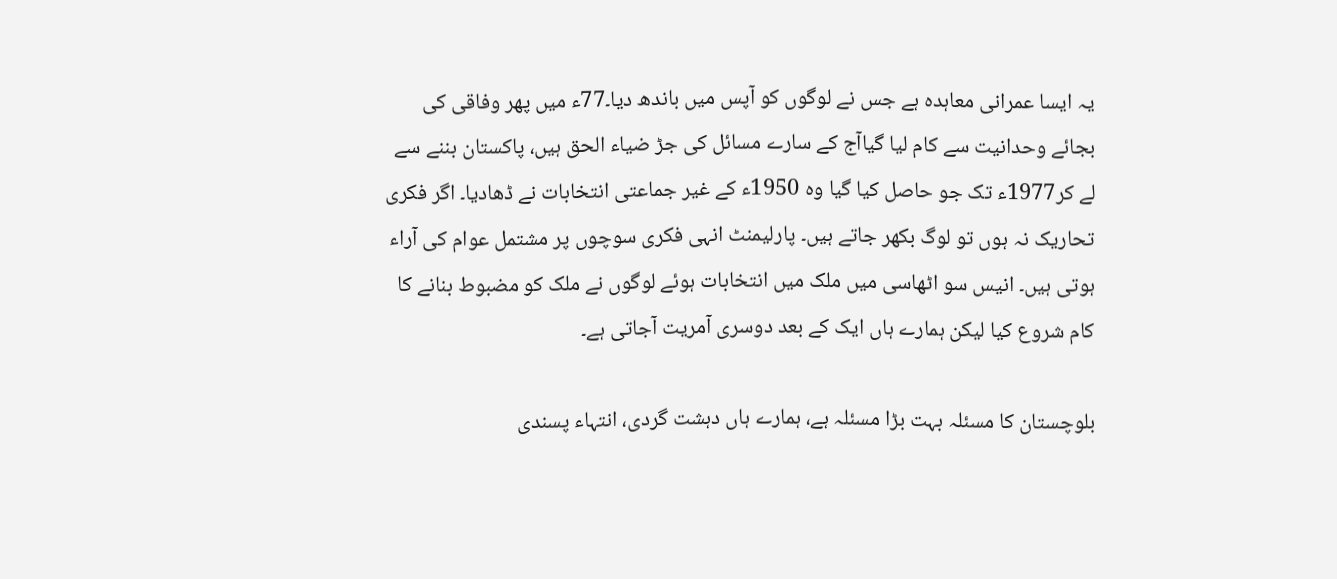یہ ایسا عمرانی معاہدہ ہے جس نے لوگوں کو آپس میں باندھ دیا۔77ء میں پھر وفاقی کی بجائے وحدانیت سے کام لیا گیاآج کے سارے مسائل کی جڑ ضیاء الحق ہیں، پاکستان بننے سے لے کر1977ء تک جو حاصل کیا گیا وہ 1950ء کے غیر جماعتی انتخابات نے ڈھادیا۔ اگر فکری تحاریک نہ ہوں تو لوگ بکھر جاتے ہیں۔ پارلیمنٹ انہی فکری سوچوں پر مشتمل عوام کی آراء ہوتی ہیں۔ انیس سو اٹھاسی میں ملک میں انتخابات ہوئے لوگوں نے ملک کو مضبوط بنانے کا کام شروع کیا لیکن ہمارے ہاں ایک کے بعد دوسری آمریت آجاتی ہے۔

بلوچستان کا مسئلہ بہت بڑا مسئلہ ہے، ہمارے ہاں دہشت گردی، انتہاء پسندی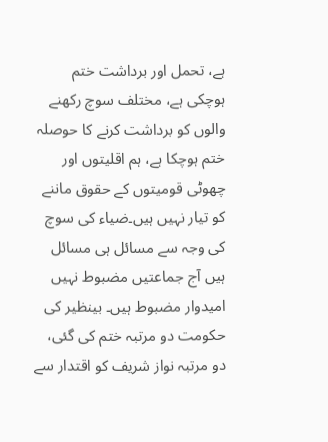ہے، تحمل اور برداشت ختم ہوچکی ہے، مختلف سوچ رکھنے والوں کو برداشت کرنے کا حوصلہ ختم ہوچکا ہے، ہم اقلیتوں اور چھوٹی قومیتوں کے حقوق ماننے کو تیار نہیں ہیں۔ضیاء کی سوچ کی وجہ سے مسائل ہی مسائل ہیں آج جماعتیں مضبوط نہیں امیدوار مضبوط ہیں۔ بینظیر کی حکومت دو مرتبہ ختم کی گئی، دو مرتبہ نواز شریف کو اقتدار سے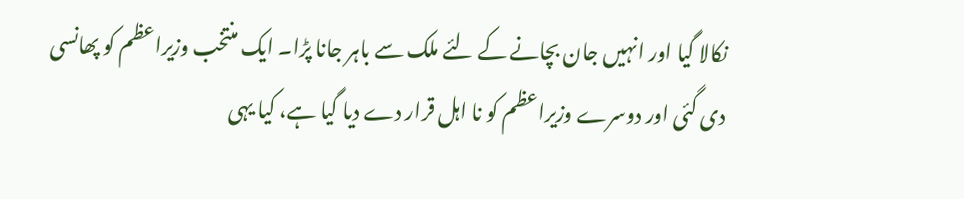نکالا گیا اور انہیں جان بچانے کے لئے ملک سے باہر جانا پڑا۔ ایک منتخب وزیراعظم کو پھانسی دی گئی اور دوسرے وزیراعظم کو نا اہل قرار دے دیا گیا ہے، کیا یہی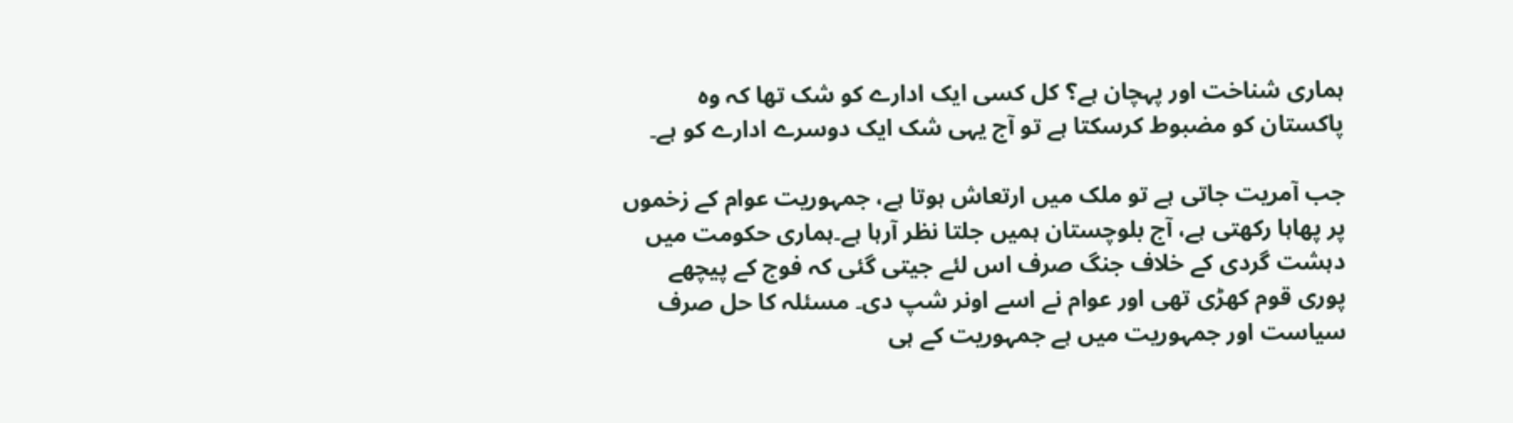ہماری شناخت اور پہچان ہے؟ کل کسی ایک ادارے کو شک تھا کہ وہ پاکستان کو مضبوط کرسکتا ہے تو آج یہی شک ایک دوسرے ادارے کو ہے۔

جب آمریت جاتی ہے تو ملک میں ارتعاش ہوتا ہے، جمہوریت عوام کے زخموں پر پھاہا رکھتی ہے، آج بلوچستان ہمیں جلتا نظر آرہا ہے۔ہماری حکومت میں دہشت گردی کے خلاف جنگ صرف اس لئے جیتی گئی کہ فوج کے پیچھے پوری قوم کھڑی تھی اور عوام نے اسے اونر شپ دی۔ مسئلہ کا حل صرف سیاست اور جمہوریت میں ہے جمہوریت کے ہی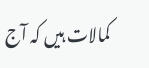کمالات ہیں کہ آج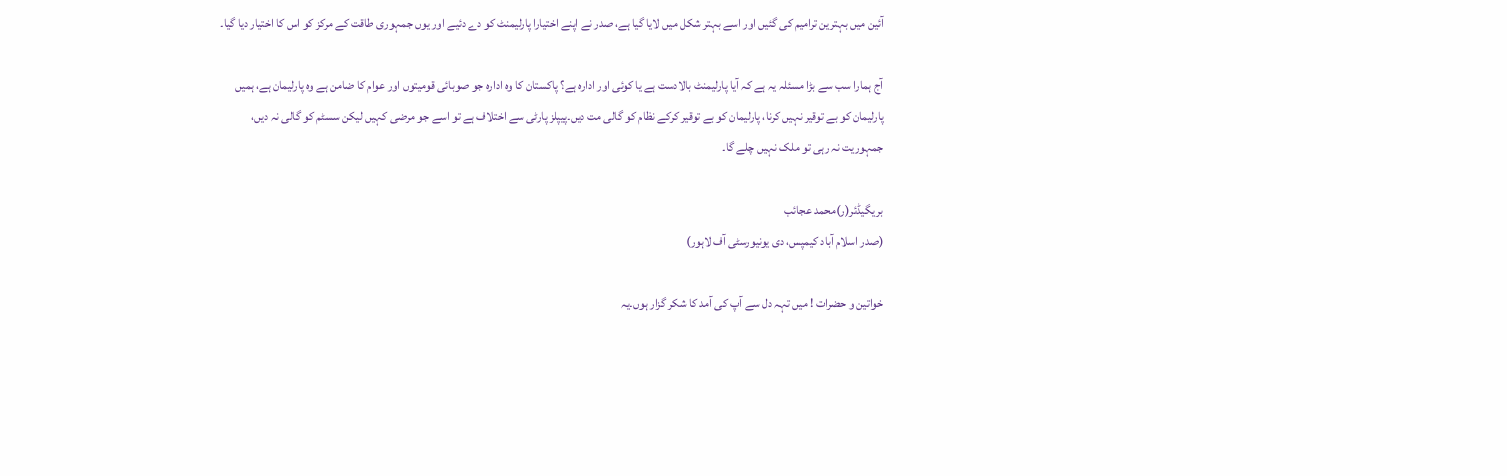آئین میں بہترین ترامیم کی گئیں اور اسے بہتر شکل میں لایا گیا ہے، صدر نے اپنے اختیارا پارلیمنٹ کو دے دئیے اور یوں جمہوری طاقت کے مرکز کو اس کا اختیار دیا گیا۔

آج ہمارا سب سے بڑا مسئلہ یہ ہے کہ آیا پارلیمنٹ بالادست ہے یا کوئی اور ادارہ ہے؟ پاکستان کا وہ ادارہ جو صوبائی قومیتوں اور عوام کا ضامن ہے وہ پارلیمان ہے، ہمیں پارلیمان کو بے توقیر نہیں کرنا، پارلیمان کو بے توقیر کرکے نظام کو گالی مت دیں۔پیپلز پارٹی سے اختلاف ہے تو اسے جو مرضی کہیں لیکن سسٹم کو گالی نہ دیں، جمہوریت نہ رہی تو ملک نہیں چلے گا۔

بریگیڈئر(ر)محمد عجائب
(صدر اسلام آباد کیمپس، دی یونیورسٹی آف لاہور)

خواتین و حضرات ! میں تہہ دل سے آپ کی آمد کا شکر گزار ہوں۔یہ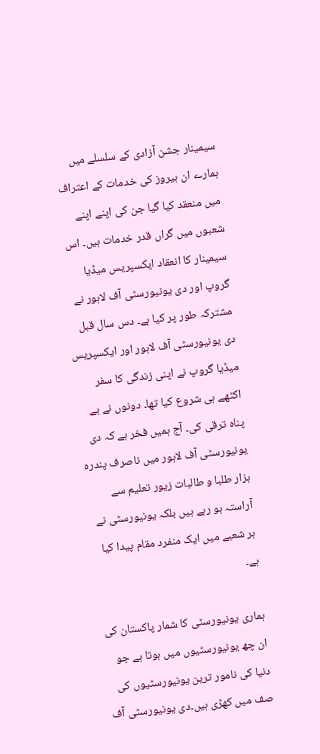سیمینار جشن آزادی کے سلسلے میں ہمارے ان ہیروز کی خدمات کے اعتراف میں منعقد کیا گیا جن کی اپنے اپنے شعبوں میں گراں قدر خدمات ہیں۔ اس سیمینار کا انعقاد ایکسپریس میڈیا گروپ اور دی یونیورسٹی آف لاہور نے مشترکہ طور پر کیا ہے۔ دس سال قبل دی یونیورسٹی آف لاہور اور ایکسپریس میڈیا گروپ نے اپنی زندگی کا سفر اکٹھے ہی شروع کیا تھا۔ دونوں نے بے پناہ ترقی کی۔ آج ہمیں فخر ہے کہ دی یونیورسٹی آف لاہور میں ناصرف پندرہ ہزار طلبا و طالبات زیور تعلیم سے آراستہ ہو رہے ہیں بلکہ یونیورسٹی نے ہر شعبے میں ایک منفرد مقام پیدا کیا ہے۔

ہماری یونیورسٹی کا شمار پاکستان کی ان چھ یونیورسٹیوں میں ہوتا ہے جو دنیا کی نامور ترین یونیورسٹیوں کی صف میں کھڑی ہیں۔دی یونیورسٹی آف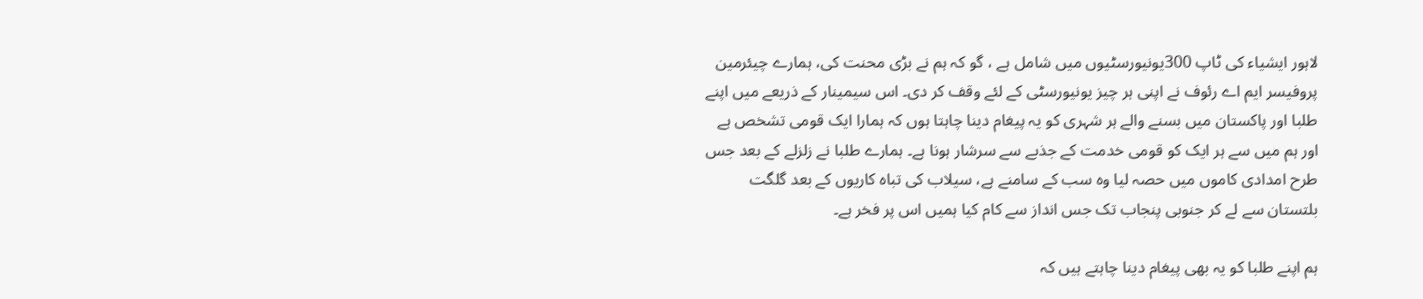لاہور ایشیاء کی ٹاپ 300یونیورسٹیوں میں شامل ہے ، گو کہ ہم نے بڑی محنت کی، ہمارے چیئرمین پروفیسر ایم اے رئوف نے اپنی ہر چیز یونیورسٹی کے لئے وقف کر دی۔ اس سیمینار کے ذریعے میں اپنے طلبا اور پاکستان میں بسنے والے ہر شہری کو یہ پیغام دینا چاہتا ہوں کہ ہمارا ایک قومی تشخص ہے اور ہم میں سے ہر ایک کو قومی خدمت کے جذبے سے سرشار ہونا ہے۔ ہمارے طلبا نے زلزلے کے بعد جس طرح امدادی کاموں میں حصہ لیا وہ سب کے سامنے ہے، سیلاب کی تباہ کاریوں کے بعد گلگت بلتستان سے لے کر جنوبی پنجاب تک جس انداز سے کام کیا ہمیں اس پر فخر ہے۔

ہم اپنے طلبا کو یہ بھی پیغام دینا چاہتے ہیں کہ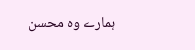ہمارے وہ محسن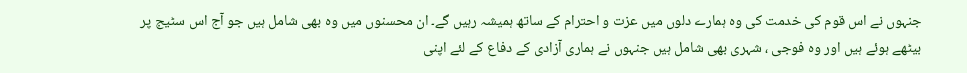جنہوں نے اس قوم کی خدمت کی وہ ہمارے دلوں میں عزت و احترام کے ساتھ ہمیشہ رہیں گے۔ ان محسنوں میں وہ بھی شامل ہیں جو آج اس سٹیج پر بیٹھے ہوئے ہیں اور وہ فوجی ، شہری بھی شامل ہیں جنہوں نے ہماری آزادی کے دفاع کے لئے اپنی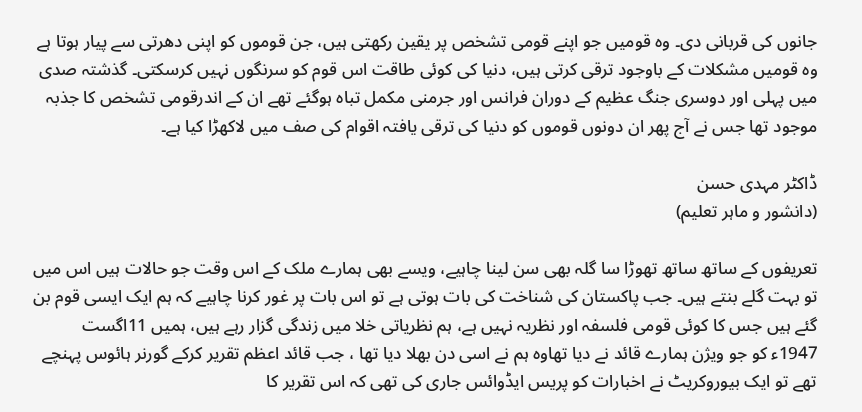جانوں کی قربانی دی۔ وہ قومیں جو اپنے قومی تشخص پر یقین رکھتی ہیں، جن قوموں کو اپنی دھرتی سے پیار ہوتا ہے وہ قومیں مشکلات کے باوجود ترقی کرتی ہیں، دنیا کی کوئی طاقت اس قوم کو سرنگوں نہیں کرسکتی۔ گذشتہ صدی میں پہلی اور دوسری جنگ عظیم کے دوران فرانس اور جرمنی مکمل تباہ ہوگئے تھے ان کے اندرقومی تشخص کا جذبہ موجود تھا جس نے آج پھر ان دونوں قوموں کو دنیا کی ترقی یافتہ اقوام کی صف میں لاکھڑا کیا ہے۔

ڈاکٹر مہدی حسن
(دانشور و ماہر تعلیم)

تعریفوں کے ساتھ ساتھ تھوڑا سا گلہ بھی سن لینا چاہیے، ویسے بھی ہمارے ملک کے اس وقت جو حالات ہیں اس میں تو بہت گلے بنتے ہیں۔ جب پاکستان کی شناخت کی بات ہوتی ہے تو اس بات پر غور کرنا چاہیے کہ ہم ایک ایسی قوم بن گئے ہیں جس کا کوئی قومی فلسفہ اور نظریہ نہیں ہے، ہم نظریاتی خلا میں زندگی گزار رہے ہیں، ہمیں 11اگست 1947ء کو جو ویژن ہمارے قائد نے دیا تھاوہ ہم نے اسی دن بھلا دیا تھا ، جب قائد اعظم تقریر کرکے گورنر ہائوس پہنچے تھے تو ایک بیوروکریٹ نے اخبارات کو پریس ایڈوائس جاری کی تھی کہ اس تقریر کا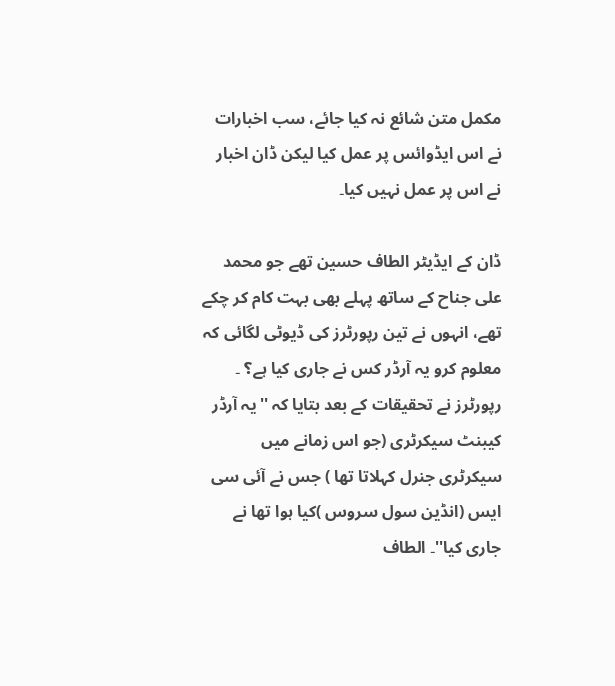مکمل متن شائع نہ کیا جائے، سب اخبارات نے اس ایڈوائس پر عمل کیا لیکن ڈان اخبار نے اس پر عمل نہیں کیا۔

ڈان کے ایڈیٹر الطاف حسین تھے جو محمد علی جناح کے ساتھ پہلے بھی بہت کام کر چکے تھے، انہوں نے تین رپورٹرز کی ڈیوٹی لگائی کہ معلوم کرو یہ آرڈر کس نے جاری کیا ہے؟ ۔ رپورٹرز نے تحقیقات کے بعد بتایا کہ ''یہ آرڈر کیبنٹ سیکرٹری (جو اس زمانے میں سیکرٹری جنرل کہلاتا تھا ) جس نے آئی سی ایس (انڈین سول سروس )کیا ہوا تھا نے جاری کیا''۔ الطاف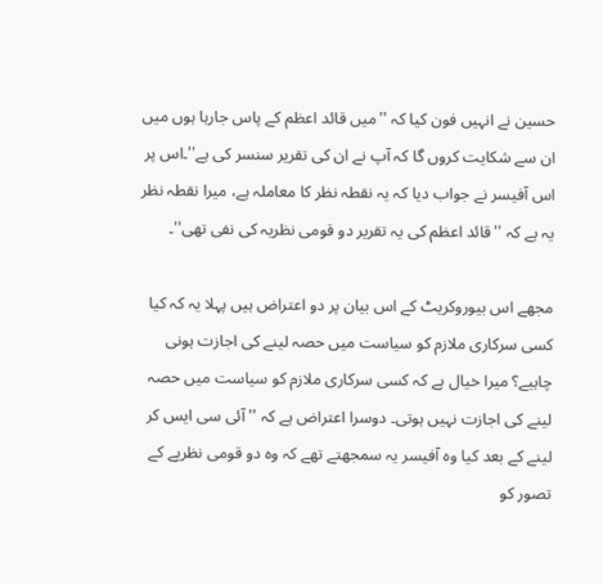حسین نے انہیں فون کیا کہ ''میں قائد اعظم کے پاس جارہا ہوں میں ان سے شکایت کروں گا کہ آپ نے ان کی تقریر سنسر کی ہے''۔اس پر اس آفیسر نے جواب دیا کہ یہ نقطہ نظر کا معاملہ ہے، میرا نقطہ نظر یہ ہے کہ ''قائد اعظم کی یہ تقریر دو قومی نظریہ کی نفی تھی''۔

مجھے اس بیوروکریٹ کے اس بیان پر دو اعتراض ہیں پہلا یہ کہ کیا کسی سرکاری ملازم کو سیاست میں حصہ لینے کی اجازت ہونی چاہیے؟ میرا خیال ہے کہ کسی سرکاری ملازم کو سیاست میں حصہ لینے کی اجازت نہیں ہوتی۔ دوسرا اعتراض ہے کہ ''آئی سی ایس کر لینے کے بعد کیا وہ آفیسر یہ سمجھتے تھے کہ وہ دو قومی نظریے کے تصور کو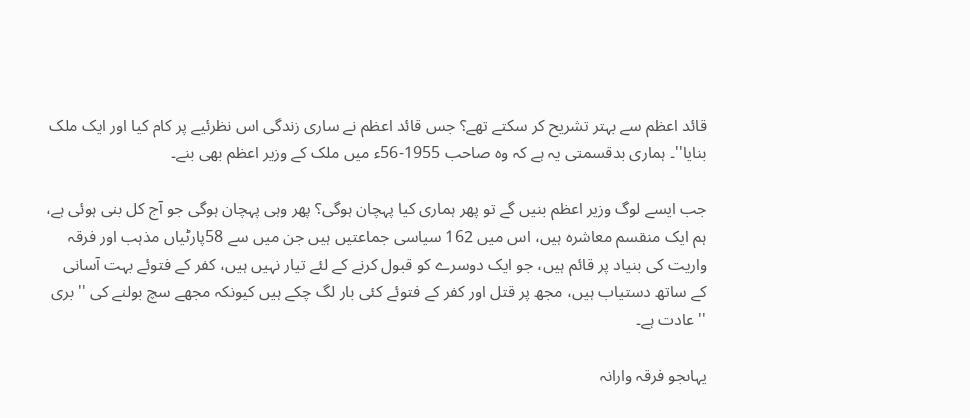قائد اعظم سے بہتر تشریح کر سکتے تھے؟ جس قائد اعظم نے ساری زندگی اس نظرئیے پر کام کیا اور ایک ملک بنایا''۔ ہماری بدقسمتی یہ ہے کہ وہ صاحب 1955-56ء میں ملک کے وزیر اعظم بھی بنے۔

جب ایسے لوگ وزیر اعظم بنیں گے تو پھر ہماری کیا پہچان ہوگی؟ پھر وہی پہچان ہوگی جو آج کل بنی ہوئی ہے، ہم ایک منقسم معاشرہ ہیں، اس میں 162 سیاسی جماعتیں ہیں جن میں سے 58پارٹیاں مذہب اور فرقہ واریت کی بنیاد پر قائم ہیں، جو ایک دوسرے کو قبول کرنے کے لئے تیار نہیں ہیں، کفر کے فتوئے بہت آسانی کے ساتھ دستیاب ہیں، مجھ پر قتل اور کفر کے فتوئے کئی بار لگ چکے ہیں کیونکہ مجھے سچ بولنے کی ''بری '' عادت ہے۔

یہاںجو فرقہ وارانہ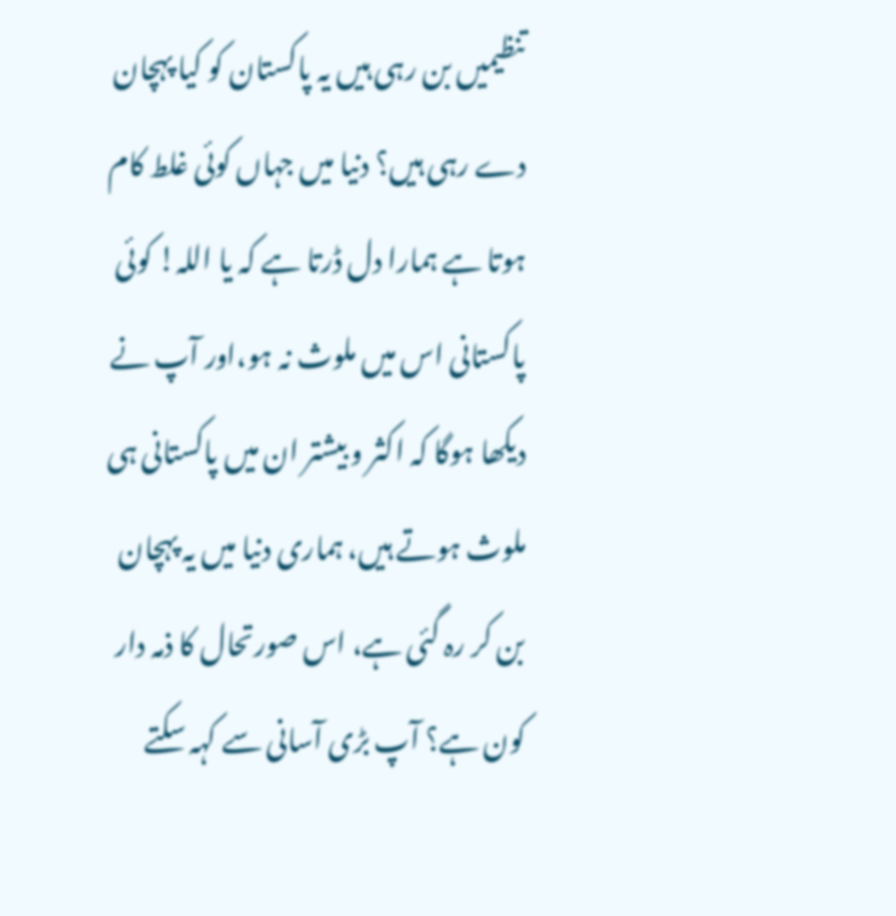تنظیمیں بن رہی ہیں یہ پاکستان کو کیا پہچان دے رہی ہیں؟ دنیا میں جہاں کوئی غلط کام ہوتا ہے ہمارا دل ڈرتا ہے کہ یا اللہ! کوئی پاکستانی اس میں ملوث نہ ہو،اور آپ نے دیکھا ہوگا کہ اکثر و بیشتر ان میں پاکستانی ہی ملوث ہوتے ہیں، ہماری دنیا میں یہ پہچان بن کر رہ گئی ہے، اس صورتحال کا ذمہ دار کون ہے؟ آپ بڑی آسانی سے کہہ سکتے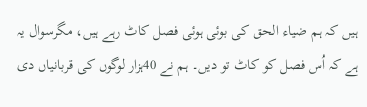ہیں کہ ہم ضیاء الحق کی بوئی ہوئی فصل کاٹ رہے ہیں، مگرسوال یہ ہے کہ اُس فصل کو کاٹ تو دیں۔ ہم نے 40ہزار لوگوں کی قربانیاں دی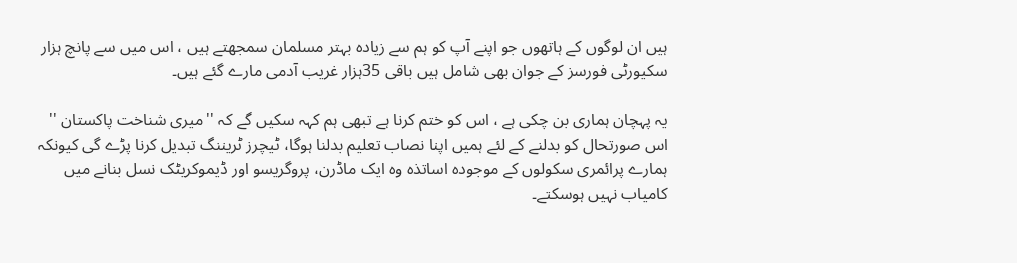ہیں ان لوگوں کے ہاتھوں جو اپنے آپ کو ہم سے زیادہ بہتر مسلمان سمجھتے ہیں ، اس میں سے پانچ ہزار سکیورٹی فورسز کے جوان بھی شامل ہیں باقی 35ہزار غریب آدمی مارے گئے ہیں۔

یہ پہچان ہماری بن چکی ہے ، اس کو ختم کرنا ہے تبھی ہم کہہ سکیں گے کہ ''میری شناخت پاکستان '' اس صورتحال کو بدلنے کے لئے ہمیں اپنا نصاب تعلیم بدلنا ہوگا، ٹیچرز ٹریننگ تبدیل کرنا پڑے گی کیونکہ ہمارے پرائمری سکولوں کے موجودہ اساتذہ وہ ایک ماڈرن، پروگریسو اور ڈیموکریٹک نسل بنانے میں کامیاب نہیں ہوسکتے۔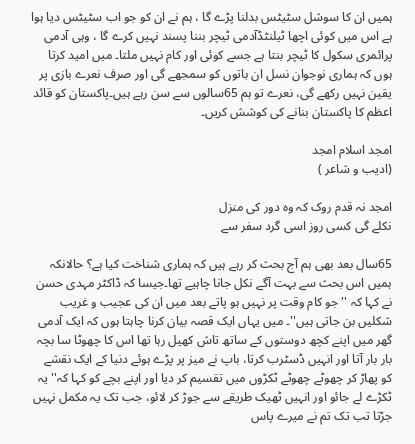ہمیں ان کا سوشل سٹیٹس بدلنا پڑے گا ، ہم نے ان کو جو اب سٹیٹس دیا ہوا ہے اس میں کوئی اچھا ٹیلنٹڈآدمی ٹیچر بننا پسند نہیں کرے گا ، وہی آدمی پرائمری سکول کا ٹیچر بنتا ہے جسے کوئی اور کام نہیں ملتا۔ میں امید کرتا ہوں کہ ہماری نوجوان نسل ان باتوں کو سمجھے گی اور صرف نعرے بازی پر یقین نہیں رکھے گی، نعرے تو ہم 65سالوں سے سن رہے ہیں۔پاکستان کو قائد اعظم کا پاکستان بنانے کی کوشش کریں۔

امجد اسلام امجد
(ادیب و شاعر )

امجد نہ قدم روک کہ وہ دور کی منزل
نکلے گی کسی روز اسی گرد سفر سے

65سال بعد بھی ہم آج بحث کر رہے ہیں کہ ہماری شناخت کیا ہے؟ حالانکہ ہمیں اس بحث سے بہت آگے نکل جانا چاہیے تھا۔جیسا کہ ڈاکٹر مہدی حسن نے کہا کہ ''جو کام وقت پر نہیں ہو پاتے بعد میں ان کی عجیب و غریب شکلیں بن جاتی ہیں''۔ میں یہاں ایک قصہ بیان کرنا چاہتا ہوں کہ ایک آدمی گھر میں اپنے کچھ دوستوں کے ساتھ تاش کھیل رہا تھا اس کا چھوٹا سا بچہ بار بار آتا اور انہیں ڈسٹرب کرتا، باپ نے میز پر پڑے ہوئے دنیا کے ایک نقشے کو پھاڑ کر چھوٹے چھوٹے ٹکڑوں میں تقسیم کر دیا اور اپنے بچے کو کہا کہ'' یہ ٹکڑے لے جائو اور انہیں ٹھیک طریقے سے جوڑ کر لائو، جب تک یہ مکمل نہیں جڑتا تب تک تم نے میرے پاس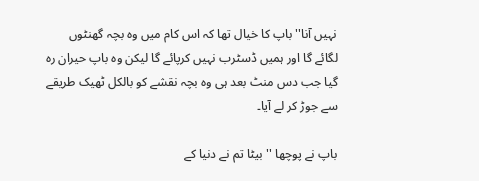نہیں آنا'' باپ کا خیال تھا کہ اس کام میں وہ بچہ گھنٹوں لگائے گا اور ہمیں ڈسٹرب نہیں کرپائے گا لیکن وہ باپ حیران رہ گیا جب دس منٹ بعد ہی وہ بچہ نقشے کو بالکل ٹھیک طریقے سے جوڑ کر لے آیا۔

باپ نے پوچھا ''بیٹا تم نے دنیا کے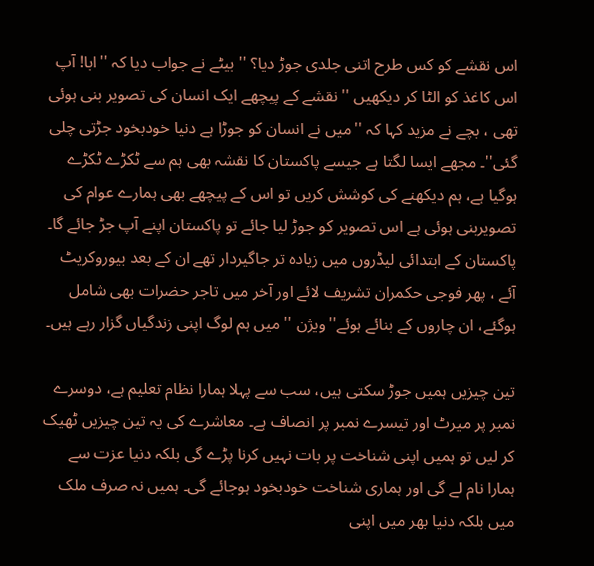اس نقشے کو کس طرح اتنی جلدی جوڑ دیا؟ '' بیٹے نے جواب دیا کہ ''ابا! آپ اس کاغذ کو الٹا کر دیکھیں '' نقشے کے پیچھے ایک انسان کی تصویر بنی ہوئی تھی ، بچے نے مزید کہا کہ ''میں نے انسان کو جوڑا ہے دنیا خودبخود جڑتی چلی گئی''۔ مجھے ایسا لگتا ہے جیسے پاکستان کا نقشہ بھی ہم سے ٹکڑے ٹکڑے ہوگیا ہے، ہم دیکھنے کی کوشش کریں تو اس کے پیچھے بھی ہمارے عوام کی تصویربنی ہوئی ہے اس تصویر کو جوڑ لیا جائے تو پاکستان اپنے آپ جڑ جائے گا۔ پاکستان کے ابتدائی لیڈروں میں زیادہ تر جاگیردار تھے ان کے بعد بیوروکریٹ آئے ، پھر فوجی حکمران تشریف لائے اور آخر میں تاجر حضرات بھی شامل ہوگئے، ان چاروں کے بنائے ہوئے''ویژن '' میں ہم لوگ اپنی زندگیاں گزار رہے ہیں۔

تین چیزیں ہمیں جوڑ سکتی ہیں، سب سے پہلا ہمارا نظام تعلیم ہے، دوسرے نمبر پر میرٹ اور تیسرے نمبر پر انصاف ہے۔ معاشرے کی یہ تین چیزیں ٹھیک کر لیں تو ہمیں اپنی شناخت پر بات نہیں کرنا پڑے گی بلکہ دنیا عزت سے ہمارا نام لے گی اور ہماری شناخت خودبخود ہوجائے گی۔ ہمیں نہ صرف ملک میں بلکہ دنیا بھر میں اپنی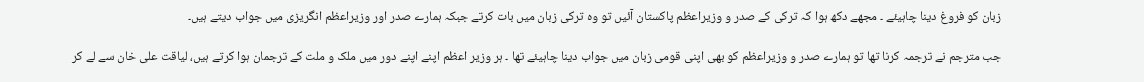زبان کو فروغ دینا چاہیئے ۔ مجھے دکھ ہوا کہ ترکی کے صدر و وزیراعظم پاکستان آئیں تو وہ ترکی زبان میں بات کرتے جبکہ ہمارے صدر اور وزیراعظم انگریزی میں جواب دیتے ہیں۔

جب مترجم نے ترجمہ کرنا تھا تو ہمارے صدر و وزیراعظم کو بھی اپنی قومی زبان میں جواب دینا چاہیئے تھا ۔ ہر وزیر اعظم اپنے اپنے دور میں ملک و ملت کے ترجمان ہوا کرتے ہیں، لیاقت علی خان سے لے کر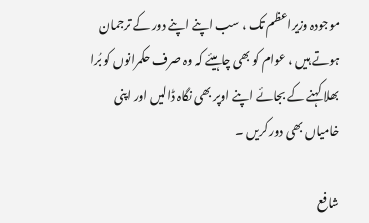موجودہ وزیراعظم تک ، سب اپنے اپنے دور کے ترجمان ہوتے ہیں ، عوام کو بھی چاہیئے کہ وہ صرف حکمرانوں کو بُرا بھلا کہنے کے بجائے اپنے اوپر بھی نگاہ ڈالیں اور اپنی خامیاں بھی دور کریں ۔

شافع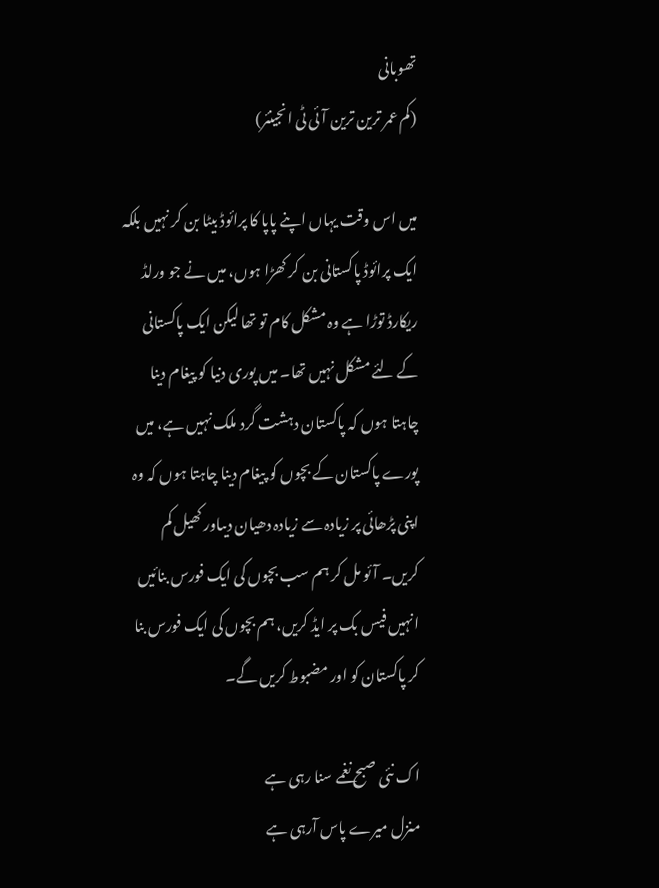تھوبانی
(کم عمر ترین ترین آئی ٹی انجینئر)

میں اس وقت یہاں اپنے پاپا کا پرائوڈ بیٹا بن کر نہیں بلکہ ایک پرائوڈ پاکستانی بن کر کھڑا ہوں، میں نے جو ورلڈ ریکارڈ توڑا ہے وہ مشکل کام تو تھا لیکن ایک پاکستانی کے لئے مشکل نہیں تھا۔ میں پوری دنیا کو پیغام دینا چاہتا ہوں کہ پاکستان دہشت گرد ملک نہیں ہے، میں پورے پاکستان کے بچوں کو پیغام دینا چاہتا ہوں کہ وہ اپنی پڑھائی پر زیادہ سے زیادہ دھیان دیںاور کھیل کم کریں۔ آئو مل کر ہم سب بچوں کی ایک فورس بنائیں انہیں فیس بک پر ایڈ کریں، ہم بچوں کی ایک فورس بنا کر پاکستان کو اور مضبوط کریں گے۔

اک نئی صبح نغمے سنا رہی ہے
منزل میرے پاس آرہی ہے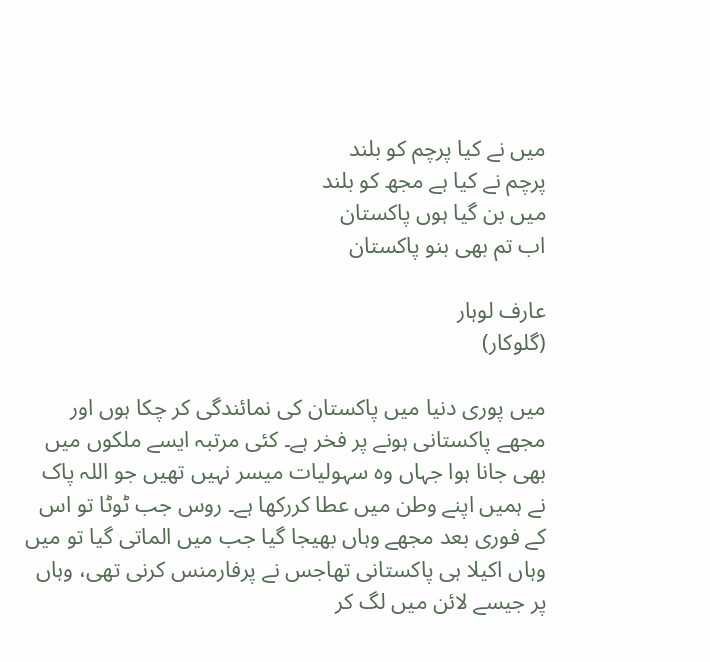میں نے کیا پرچم کو بلند
پرچم نے کیا ہے مجھ کو بلند
میں بن گیا ہوں پاکستان
اب تم بھی بنو پاکستان

عارف لوہار
(گلوکار)

میں پوری دنیا میں پاکستان کی نمائندگی کر چکا ہوں اور مجھے پاکستانی ہونے پر فخر ہے۔ کئی مرتبہ ایسے ملکوں میں بھی جانا ہوا جہاں وہ سہولیات میسر نہیں تھیں جو اللہ پاک نے ہمیں اپنے وطن میں عطا کررکھا ہے۔ روس جب ٹوٹا تو اس کے فوری بعد مجھے وہاں بھیجا گیا جب میں الماتی گیا تو میں وہاں اکیلا ہی پاکستانی تھاجس نے پرفارمنس کرنی تھی، وہاں پر جیسے لائن میں لگ کر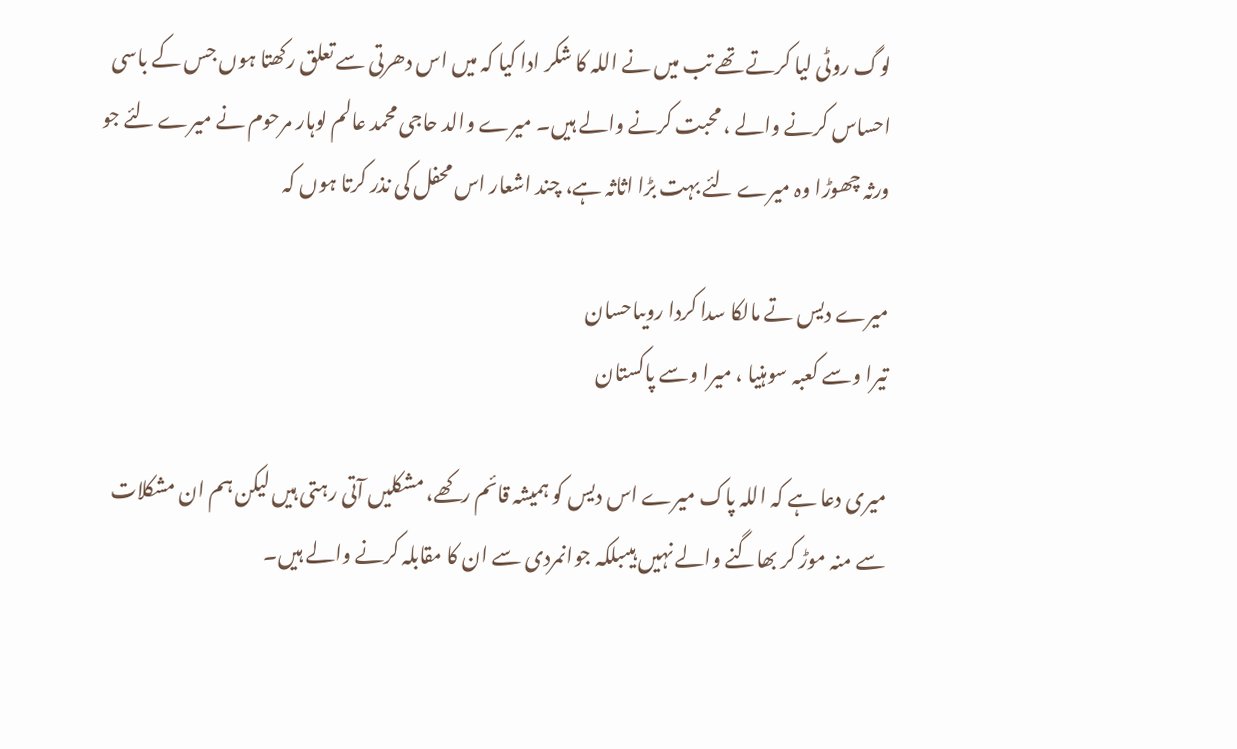لوگ روٹی لیا کرتے تھے تب میں نے اللہ کا شکر ادا کیا کہ میں اس دھرتی سے تعلق رکھتا ہوں جس کے باسی احساس کرنے والے ، محبت کرنے والے ہیں۔ میرے والد حاجی محمد عالم لوہار مرحوم نے میرے لئے جو ورثہ چھوڑا وہ میرے لئے بہت بڑا اثاثہ ہے، چند اشعار اس محفل کی نذر کرتا ہوں کہ

میرے دیس تے مالکا سدا کردا رویںاحسان
تیرا وسے کعبہ سوہنیا ، میرا وسے پاکستان

میری دعا ہے کہ اللہ پاک میرے اس دیس کو ہمیشہ قائم رکھے، مشکلیں آتی رہتی ہیں لیکن ہم ان مشکلات سے منہ موڑ کر بھاگنے والے نہیں ہیںبلکہ جوانمردی سے ان کا مقابلہ کرنے والے ہیں۔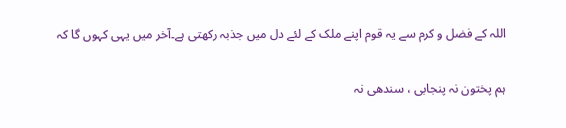اللہ کے فضل و کرم سے یہ قوم اپنے ملک کے لئے دل میں جذبہ رکھتی ہے۔آخر میں یہی کہوں گا کہ

ہم پختون نہ پنجابی ، سندھی نہ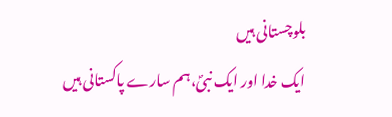بلوچستانی ہیں
ایک خدا اور ایک نبیؐ،ہم سارے پاکستانی ہیں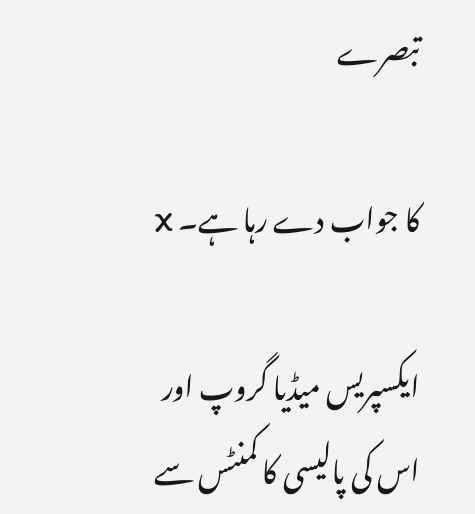تبصرے

کا جواب دے رہا ہے۔ X

ایکسپریس میڈیا گروپ اور اس کی پالیسی کا کمنٹس سے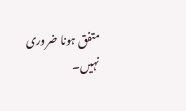متفق ہونا ضروری نہیں۔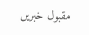مقبول خبریں